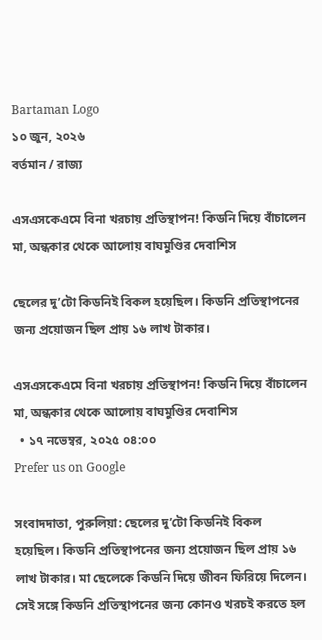Bartaman Logo
১০ জুন, ২০২৬
বর্তমান / রাজ্য

এসএসকেএমে বিনা খরচায় প্রতিস্থাপন! কিডনি দিয়ে বাঁচালেন মা, অন্ধকার থেকে আলোয় বাঘমুণ্ডির দেবাশিস

ছেলের দু’টো কিডনিই বিকল হয়েছিল। কিডনি প্রতিস্থাপনের জন্য প্রয়োজন ছিল প্রায় ১৬ লাখ টাকার।

এসএসকেএমে বিনা খরচায় প্রতিস্থাপন! কিডনি দিয়ে বাঁচালেন মা, অন্ধকার থেকে আলোয় বাঘমুণ্ডির দেবাশিস
  • ১৭ নভেম্বর, ২০২৫ ০৪:০০
Prefer us on Google

সংবাদদাতা, পুরুলিয়া: ছেলের দু’টো কিডনিই বিকল হয়েছিল। কিডনি প্রতিস্থাপনের জন্য প্রয়োজন ছিল প্রায় ১৬ লাখ টাকার। মা ছেলেকে কিডনি দিয়ে জীবন ফিরিয়ে দিলেন। সেই সঙ্গে কিডনি প্রতিস্থাপনের জন্য কোনও খরচই করতে হল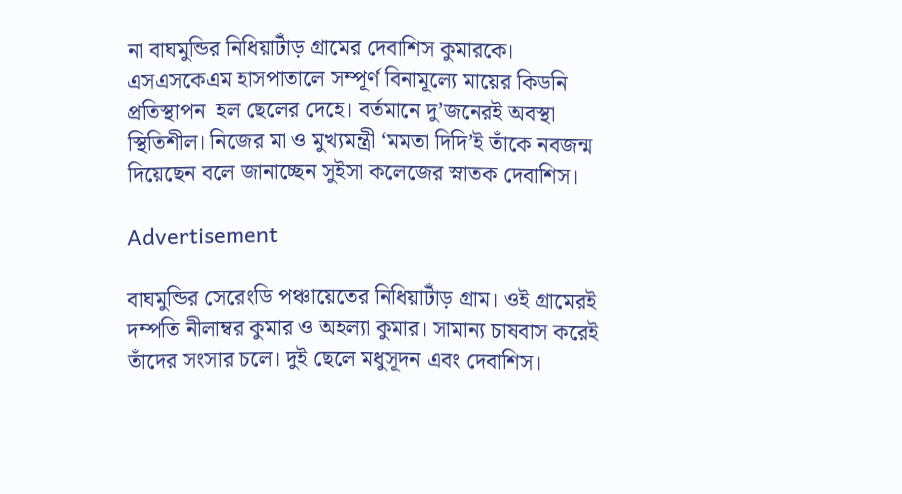না বাঘমুন্ডির নিধিয়াটাঁড় গ্রামের দেবাশিস কুমারকে। এসএসকেএম হাসপাতালে সম্পূর্ণ বিনামূল্যে মায়ের কিডনি প্রতিস্থাপন  হল ছেলের দেহে। বর্তমানে দু’জনেরই অবস্থা স্থিতিশীল। নিজের মা ও মুখ্যমন্ত্রী ‘মমতা দিদি’ই তাঁকে নবজন্ম দিয়েছেন বলে জানাচ্ছেন সুইসা কলেজের স্নাতক দেবাশিস।

Advertisement

বাঘমুন্ডির সেরেংডি পঞ্চায়েতের নিধিয়াটাঁড় গ্রাম। ওই গ্রামেরই দম্পতি নীলাম্বর কুমার ও অহল্যা কুমার। সামান্য‌ চাষবাস করেই তাঁদের সংসার চলে। দুই ছেলে মধুসূদন এবং দেবাশিস।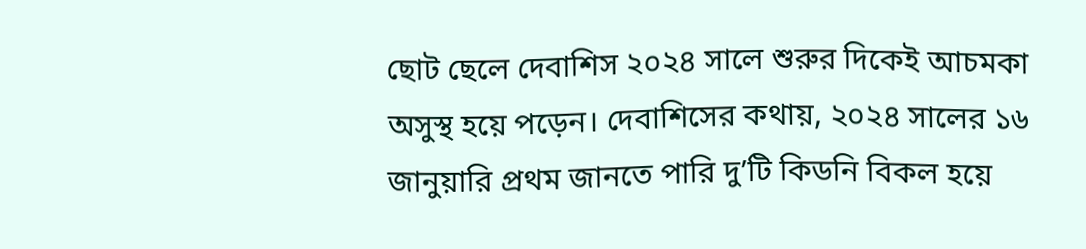ছোট ছেলে দেবাশিস ২০২৪ সালে শুরুর দিকেই আচমকা অসুস্থ হয়ে পড়েন। দেবাশিসের কথায়, ২০২৪ সালের ১৬ জানুয়ারি প্রথম জানতে পারি দু’টি কিডনি বিকল হয়ে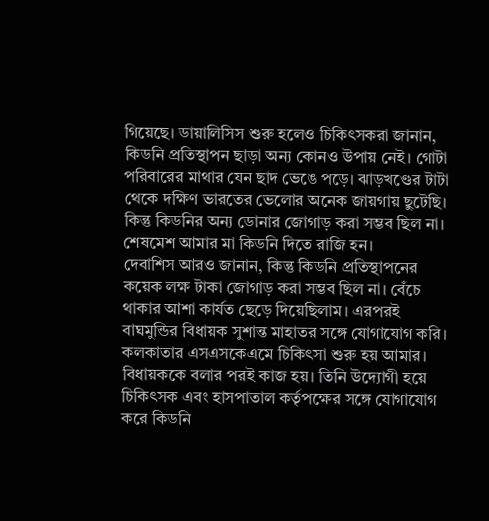গিয়েছে। ডায়ালিসিস শুরু হলেও চিকিৎসকরা জানান, কিডনি প্রতিস্থাপন ছাড়া অন্য কোনও উপায় নেই। গোটা পরিবারের মাথার যেন ছাদ ভেঙে পড়ে। ঝাড়খণ্ডের টাটা থেকে দক্ষিণ ভারতের ভেলোর অনেক জায়গায় ছুটেছি। কিন্তু কিডনির অন্য ডোনার জোগাড় করা সম্ভব ছিল না। শেষমেশ আমার মা কিডনি দিতে রাজি হন।
দেবাশিস আরও জানান, কিন্তু কিডনি প্রতিস্থাপনের কয়েক লক্ষ টাকা জোগাড় করা সম্ভব ছিল না। বেঁচে থাকার আশা কার্যত ছেড়ে দিয়েছিলাম। এরপরই বাঘমুন্ডির বিধায়ক সুশান্ত মাহাতর সঙ্গে যোগাযোগ করি। কলকাতার এসএসকেএমে চিকিৎসা শুরু হয় আমার। বিধায়ককে বলার পরই কাজ হয়। তিনি উদ্যোগী হয়ে চিকিৎসক এবং হাসপাতাল কর্তৃপক্ষের সঙ্গে যোগাযোগ করে কিডনি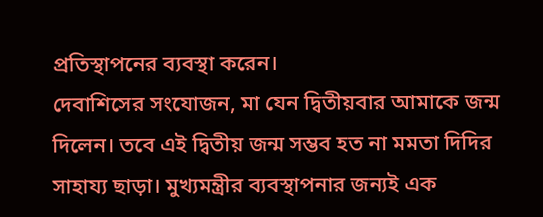প্রতিস্থাপনের ব্যবস্থা করেন।
দেবাশিসের সংযোজন, মা যেন দ্বিতীয়বার আমাকে জন্ম দিলেন। তবে এই দ্বিতীয় জন্ম সম্ভব হত না মমতা দিদির সাহায্য ছাড়া। মুখ্যমন্ত্রীর ব্যবস্থাপনার জন্যই এক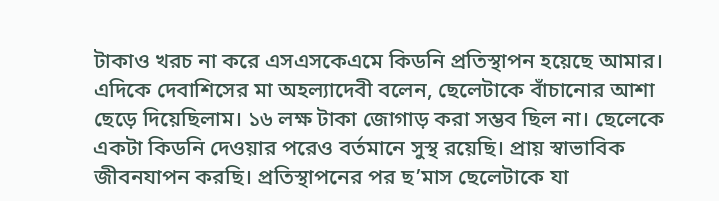টাকাও খরচ না করে এসএসকেএমে কিডনি প্রতিস্থাপন হয়েছে আমার।
এদিকে দেবাশিসের মা অহল্যাদেবী বলেন, ছেলেটাকে বাঁচানোর আশা ছেড়ে দিয়েছিলাম। ১৬ লক্ষ টাকা জোগাড় করা সম্ভব ছিল না। ছেলেকে একটা কিডনি দেওয়ার পরেও বর্তমানে সুস্থ রয়েছি। প্রায় স্বাভাবিক জীবনযাপন করছি। প্রতিস্থাপনের পর ছ’মাস ছেলেটাকে যা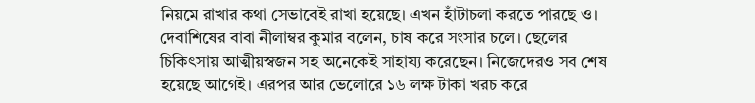নিয়মে রাখার কথা সেভাবেই রাখা হয়েছে। এখন হাঁটাচলা করতে পারছে ও।
দেবাশিষের বাবা নীলাম্বর কুমার বলেন, চাষ করে সংসার চলে। ছেলের চিকিৎসায় আত্মীয়স্বজন সহ অনেকেই সাহায্য করেছেন। নিজেদেরও সব শেষ হয়েছে আগেই। এরপর আর ভেলোরে ১৬ লক্ষ টাকা খরচ করে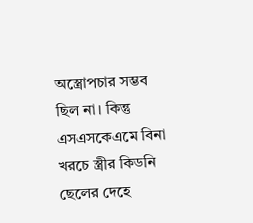অস্ত্রোপচার সম্ভব ছিল না। কিন্তু এসএসকেএমে বিনা খরচে স্ত্রীর কিডনি ছেলের দেহে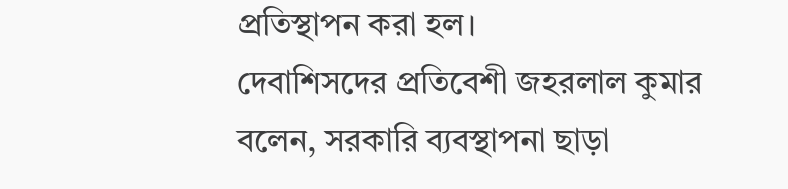প্রতিস্থাপন করা হল।
দেবাশিসদের প্রতিবেশী জহরলাল কুমার বলেন, সরকারি ব্যবস্থাপনা ছাড়া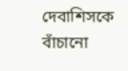দেবাশিসকে বাঁচানো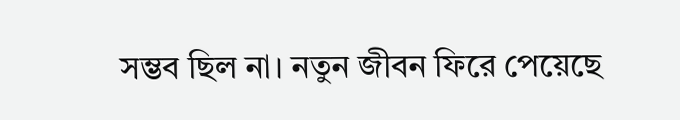সম্ভব ছিল না। নতুন জীবন ফিরে পেয়েছে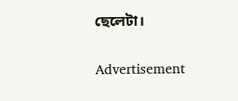ছেলেটা।

Advertisement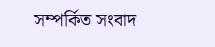সম্পর্কিত সংবাদ